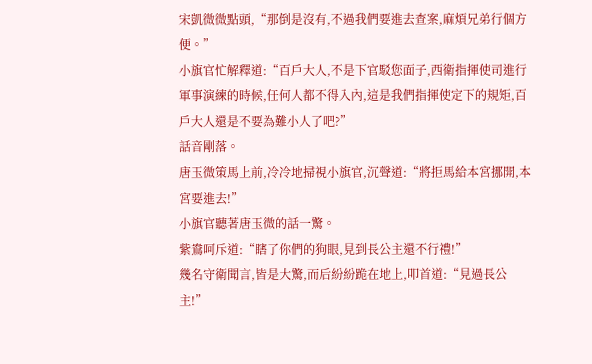宋凱微微點頭,“那倒是沒有,不過我們要進去查案,麻煩兄弟行個方便。”
小旗官忙解釋道:“百戶大人,不是下官駁您面子,西衛指揮使司進行軍事演練的時候,任何人都不得入內,這是我們指揮使定下的規矩,百戶大人還是不要為難小人了吧?”
話音剛落。
唐玉微策馬上前,冷冷地掃視小旗官,沉聲道:“將拒馬給本宮挪開,本宮要進去!”
小旗官聽著唐玉微的話一驚。
紫鴦呵斥道:“瞎了你們的狗眼,見到長公主還不行禮!”
幾名守衛聞言,皆是大驚,而后紛紛跪在地上,叩首道:“見過長公主!”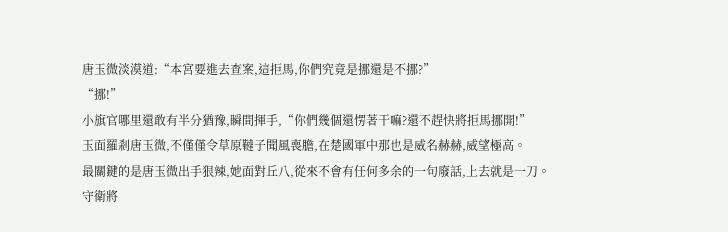唐玉微淡漠道:“本宮要進去查案,這拒馬,你們究竟是挪還是不挪?”
“挪!”
小旗官哪里還敢有半分猶豫,瞬間揮手,“你們幾個還愣著干嘛?還不趕快將拒馬挪開!”
玉面羅剎唐玉微,不僅僅令草原韃子聞風喪膽,在楚國軍中那也是威名赫赫,威望極高。
最關鍵的是唐玉微出手狠辣,她面對丘八,從來不會有任何多余的一句廢話,上去就是一刀。
守衛將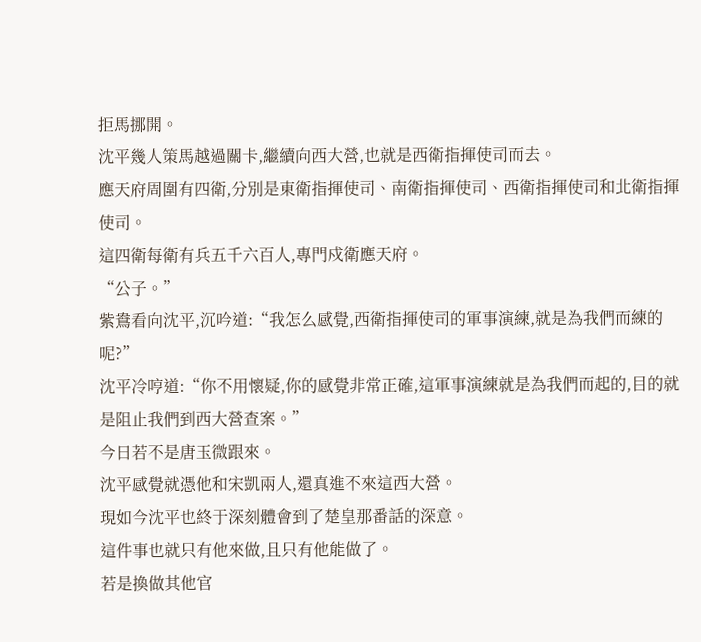拒馬挪開。
沈平幾人策馬越過關卡,繼續向西大營,也就是西衛指揮使司而去。
應天府周圍有四衛,分別是東衛指揮使司、南衛指揮使司、西衛指揮使司和北衛指揮使司。
這四衛每衛有兵五千六百人,專門戍衛應天府。
“公子。”
紫鴦看向沈平,沉吟道:“我怎么感覺,西衛指揮使司的軍事演練,就是為我們而練的呢?”
沈平冷哼道:“你不用懷疑,你的感覺非常正確,這軍事演練就是為我們而起的,目的就是阻止我們到西大營查案。”
今日若不是唐玉微跟來。
沈平感覺就憑他和宋凱兩人,還真進不來這西大營。
現如今沈平也終于深刻體會到了楚皇那番話的深意。
這件事也就只有他來做,且只有他能做了。
若是換做其他官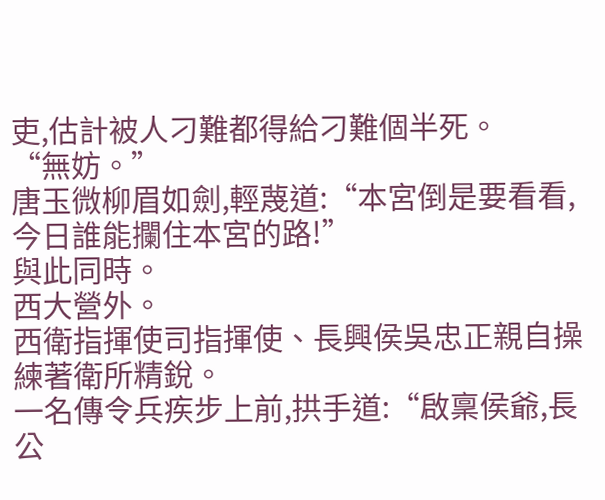吏,估計被人刁難都得給刁難個半死。
“無妨。”
唐玉微柳眉如劍,輕蔑道:“本宮倒是要看看,今日誰能攔住本宮的路!”
與此同時。
西大營外。
西衛指揮使司指揮使、長興侯吳忠正親自操練著衛所精銳。
一名傳令兵疾步上前,拱手道:“啟稟侯爺,長公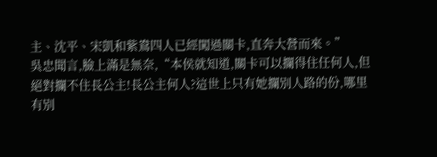主、沈平、宋凱和紫鴦四人已經闖過關卡,直奔大營而來。”
吳忠聞言,臉上滿是無奈,“本侯就知道,關卡可以攔得住任何人,但絕對攔不住長公主!長公主何人?這世上只有她攔別人路的份,哪里有別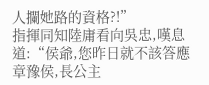人攔她路的資格?!”
指揮同知陸庸看向吳忠,嘆息道:“侯爺,您昨日就不該答應章豫侯,長公主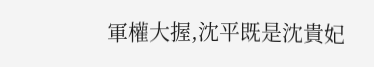軍權大握,沈平既是沈貴妃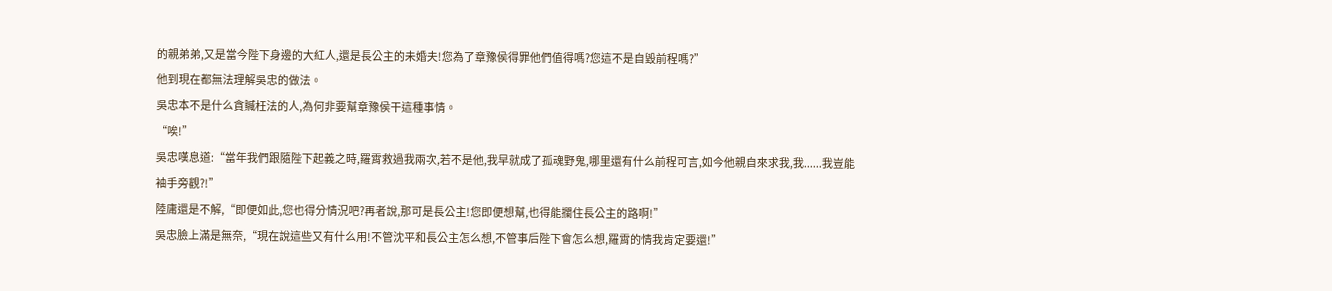的親弟弟,又是當今陛下身邊的大紅人,還是長公主的未婚夫!您為了章豫侯得罪他們值得嗎?您這不是自毀前程嗎?”
他到現在都無法理解吳忠的做法。
吳忠本不是什么貪贓枉法的人,為何非要幫章豫侯干這種事情。
“唉!”
吳忠嘆息道:“當年我們跟隨陛下起義之時,羅霄救過我兩次,若不是他,我早就成了孤魂野鬼,哪里還有什么前程可言,如今他親自來求我,我......我豈能袖手旁觀?!”
陸庸還是不解,“即便如此,您也得分情況吧?再者說,那可是長公主!您即便想幫,也得能攔住長公主的路啊!”
吳忠臉上滿是無奈,“現在說這些又有什么用!不管沈平和長公主怎么想,不管事后陛下會怎么想,羅霄的情我肯定要還!”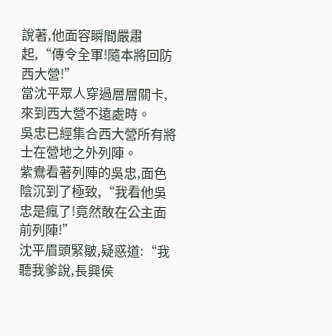說著,他面容瞬間嚴肅起,“傳令全軍!隨本將回防西大營!”
當沈平眾人穿過層層關卡,來到西大營不遠處時。
吳忠已經集合西大營所有將士在營地之外列陣。
紫鴦看著列陣的吳忠,面色陰沉到了極致,“我看他吳忠是瘋了!竟然敢在公主面前列陣!”
沈平眉頭緊皺,疑惑道:“我聽我爹說,長興侯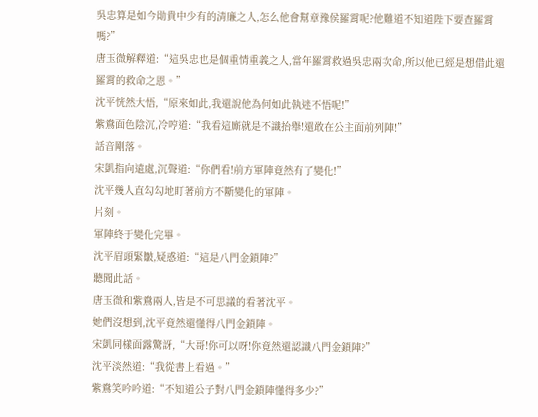吳忠算是如今勛貴中少有的清廉之人,怎么他會幫章豫侯羅霄呢?他難道不知道陛下要查羅霄嗎?”
唐玉微解釋道:“這吳忠也是個重情重義之人,當年羅霄救過吳忠兩次命,所以他已經是想借此還羅霄的救命之恩。”
沈平恍然大悟,“原來如此,我還說他為何如此執迷不悟呢!”
紫鴦面色陰沉,冷哼道:“我看這廝就是不識抬舉!還敢在公主面前列陣!”
話音剛落。
宋凱指向遠處,沉聲道:“你們看!前方軍陣竟然有了變化!”
沈平幾人直勾勾地盯著前方不斷變化的軍陣。
片刻。
軍陣終于變化完畢。
沈平眉頭緊皺,疑惑道:“這是八門金鎖陣?”
聽聞此話。
唐玉微和紫鴦兩人,皆是不可思議的看著沈平。
她們沒想到,沈平竟然還懂得八門金鎖陣。
宋凱同樣面露驚訝,“大哥!你可以呀!你竟然還認識八門金鎖陣?”
沈平淡然道:“我從書上看過。”
紫鴦笑吟吟道:“不知道公子對八門金鎖陣懂得多少?”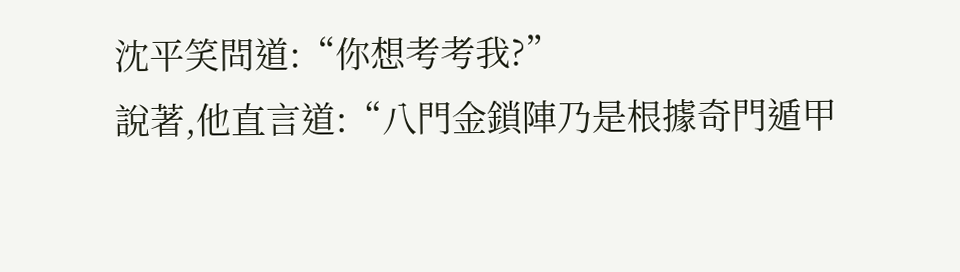沈平笑問道:“你想考考我?”
說著,他直言道:“八門金鎖陣乃是根據奇門遁甲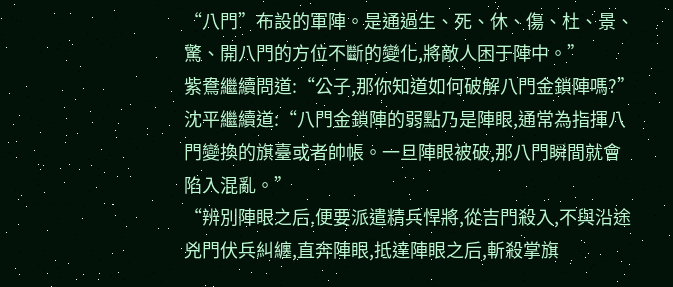“八門”布設的軍陣。是通過生、死、休、傷、杜、景、驚、開八門的方位不斷的變化,將敵人困于陣中。”
紫鴦繼續問道:“公子,那你知道如何破解八門金鎖陣嗎?”
沈平繼續道:“八門金鎖陣的弱點乃是陣眼,通常為指揮八門變換的旗臺或者帥帳。一旦陣眼被破,那八門瞬間就會陷入混亂。”
“辨別陣眼之后,便要派遣精兵悍將,從吉門殺入,不與沿途兇門伏兵糾纏,直奔陣眼,抵達陣眼之后,斬殺掌旗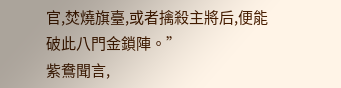官,焚燒旗臺,或者擒殺主將后,便能破此八門金鎖陣。”
紫鴦聞言,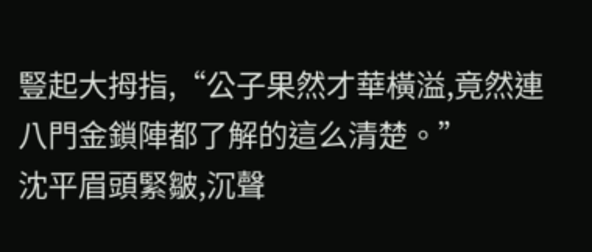豎起大拇指,“公子果然才華橫溢,竟然連八門金鎖陣都了解的這么清楚。”
沈平眉頭緊皺,沉聲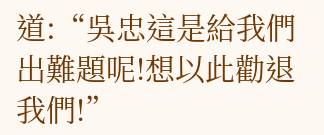道:“吳忠這是給我們出難題呢!想以此勸退我們!”